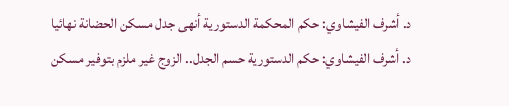د. أشرف الفيشاوي: حكم المحكمة الدستورية أنهى جدل مسكن الحضانة نهائيا
د. أشرف الفيشاوي: حكم الدستورية حسم الجدل.. الزوج غير ملزم بتوفير مسكن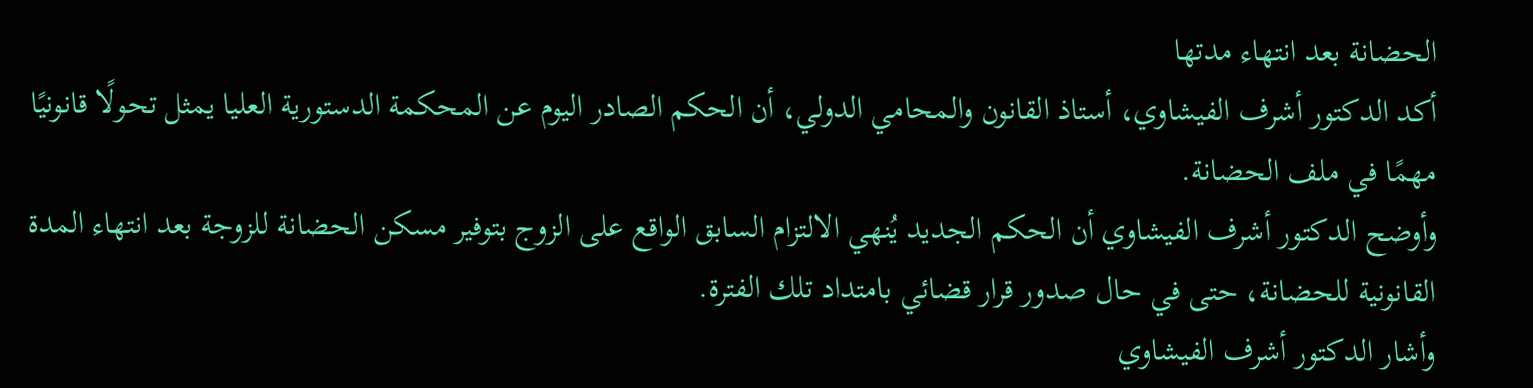الحضانة بعد انتهاء مدتها
أكد الدكتور أشرف الفيشاوي، أستاذ القانون والمحامي الدولي، أن الحكم الصادر اليوم عن المحكمة الدستورية العليا يمثل تحولًا قانونيًا مهمًا في ملف الحضانة.
وأوضح الدكتور أشرف الفيشاوي أن الحكم الجديد يُنهي الالتزام السابق الواقع على الزوج بتوفير مسكن الحضانة للزوجة بعد انتهاء المدة القانونية للحضانة، حتى في حال صدور قرار قضائي بامتداد تلك الفترة.
وأشار الدكتور أشرف الفيشاوي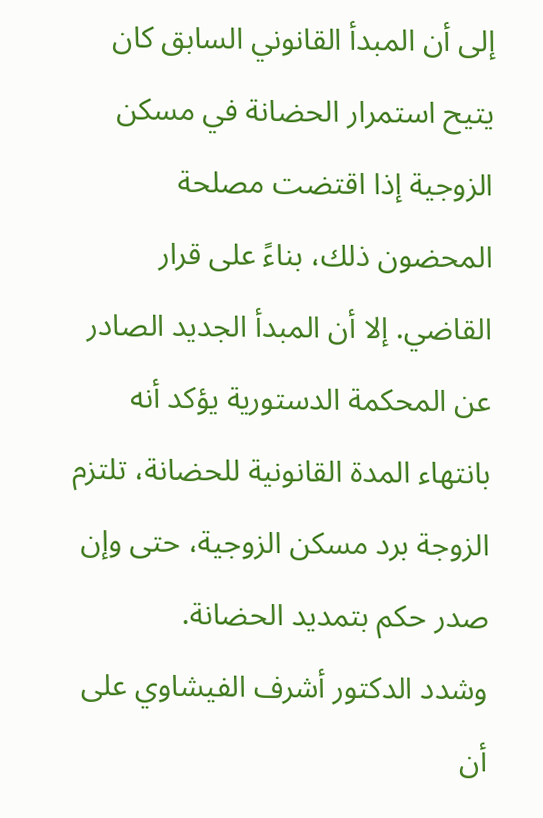إلى أن المبدأ القانوني السابق كان يتيح استمرار الحضانة في مسكن الزوجية إذا اقتضت مصلحة المحضون ذلك، بناءً على قرار القاضي. إلا أن المبدأ الجديد الصادر عن المحكمة الدستورية يؤكد أنه بانتهاء المدة القانونية للحضانة، تلتزم الزوجة برد مسكن الزوجية، حتى وإن صدر حكم بتمديد الحضانة.
وشدد الدكتور أشرف الفيشاوي على أن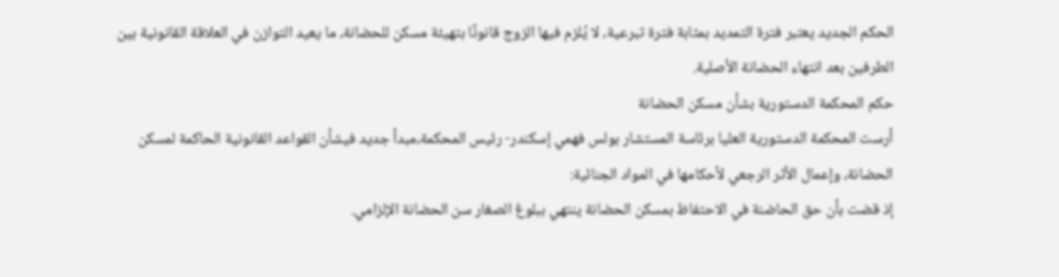الحكم الجديد يعتبر فترة التمديد بمثابة فترة تبرعية، لا يُلزم فيها الزوج قانونًا بتهيئة مسكن للحضانة، ما يعيد التوازن في العلاقة القانونية بين الطرفين بعد انتهاء الحضانة الأصلية.
حكم المحكمة الدستورية بشأن مسكن الحضانة
أرست المحكمة الدستورية العليا برئاسة المستشار بولس فهمي إسكندر- رئيس المحكمة،مبدأ جديد فيشأن القواعد القانونية الحاكمة لمسكن الحضانة، وإعمال الأثر الرجعي لأحكامها في المواد الجنائية:
إذ قضت بأن حق الحاضنة في الاحتفاظ بمسكن الحضانة ينتهي ببلوغ الصغار سن الحضانة الإلزامي.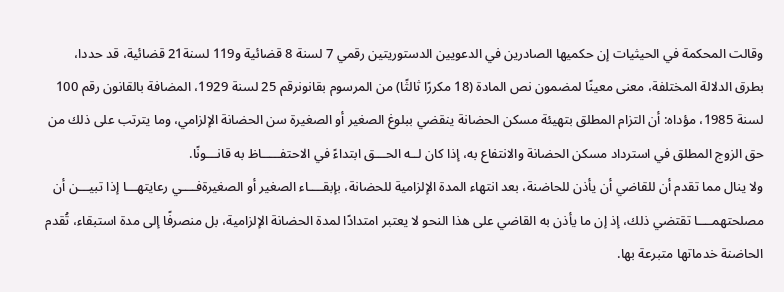وقالت المحكمة في الحيثيات إن حكميها الصادرين في الدعويين الدستوريتين رقمي 7 لسنة 8 قضائية و119 لسنة21 قضائية، قد حددا، بطرق الدلالة المختلفة، معنى معينًا لمضمون نص المادة (18 مكررًا ثالثًا) من المرسوم بقانونرقم 25 لسنة 1929، المضافة بالقانون رقم 100 لسنة 1985، مؤداه: أن التزام المطلق بتهيئة مسكن الحضانة ينقضي ببلوغ الصغير أو الصغيرة سن الحضانة الإلزامي، وما يترتب على ذلك من حق الزوج المطلق في استرداد مسكن الحضانة والانتفاع به، إذا كان لــه الحـــق ابتداءً في الاحتفـــــاظ به قانـــونًا.
ولا ينال مما تقدم أن للقاضي أن يأذن للحاضنة، بعد انتهاء المدة الإلزامية للحضانة، بإبقــــاء الصغير أو الصغيرةفــــي رعايتهـــا إذا تبيـــن أن مصلحتهمــــا تقتضي ذلك، إذ إن ما يأذن به القاضي على هذا النحو لا يعتبر امتدادًا لمدة الحضانة الإلزامية، بل منصرفًا إلى مدة استبقاء، تُقدم الحاضنة خدماتها متبرعة بها.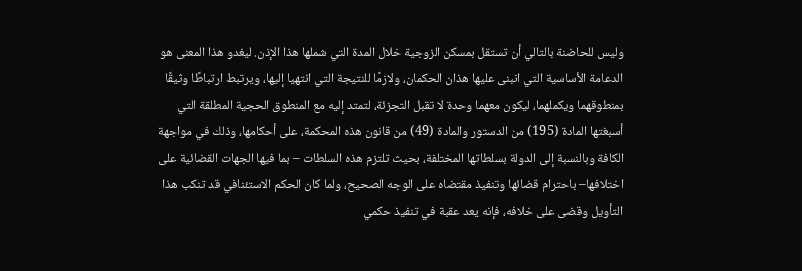وليس للحاضنة بالتالي أن تستقل بمسكن الزوجية خلال المدة التي شملها هذا الإذن. ليغدو هذا المعنى هو الدعامة الأساسية التي انبنى عليها هذان الحكمان، ولازمًا للنتيجة التي انتهيا إليها، ويرتبط ارتباطًا وثيقًا بمنطوقهما ويكملهما، ليكون معهما وحدة لا تقبل التجزئة، لتمتد إليه مع المنطوق الحجية المطلقة التي أسبغتها المادة (195) من الدستور والمادة (49) من قانون هذه المحكمة، على أحكامها، وذلك في مواجهة الكافة وبالنسبة إلى الدولة بسلطاتها المختلفة، بحيث تلتزم هذه السلطات – بما فيها الجهات القضائية على اختلافها– باحترام قضائها وتنفيذ مقتضاه على الوجه الصحيح، ولما كان الحكم الاستئنافي قد تنكب هذا التأويل وقضى على خلافه، فإنه يعد عقبة في تنفيذ حكمي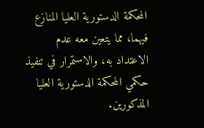المحكمة الدستورية العليا المنازع فيهما، مما يتعين معه عدم الاعتداد به، والاستمرار في تنفيذ حكمي المحكمة الدستورية العليا المذكورين.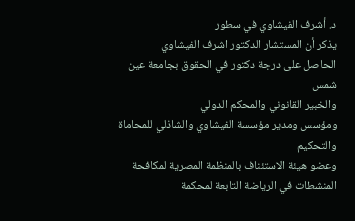د. أشرف الفيشاوي في سطور
يذكر أن المستشار الدكتور اشرف الفيشاوي
الحاصل على درجة دكتور في الحقوق بجامعة عين شمس
والخبير القانوني والمحكم الدولي
ومؤسس ومدير مؤسسة الفيشاوي والشاذلي للمحاماة والتحكيم
وعضو هيئة الاستئناف بالمنظمة المصرية لمكافحة المنشطات في الرياضة التابعة لمحكمة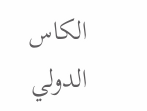الكاس الدولي